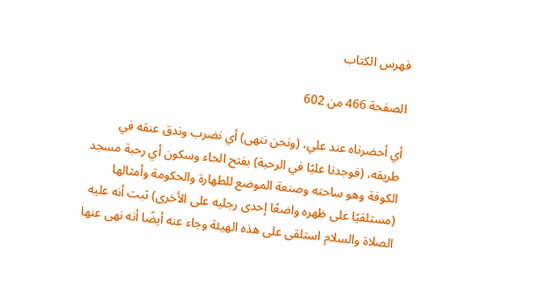فهرس الكتاب

الصفحة 466 من 602

أي أحضرناه عند علي، (ونحن ننهى) أي نضرب وندق عنقه في طريقه، (فوجدنا عليًا في الرحبة) بفتح الحاء وسكون أي رحبة مسجد الكوفة وهو ساحته وصنعة الموضع للطهارة والحكومة وأمثالها (مستلقيًا على ظهره واضعًا إحدى رجليه على الأخرى) ثبت أنه عليه الصلاة والسلام استلقى على هذه الهيئة وجاء عنه أيضًا أنه نهى عنها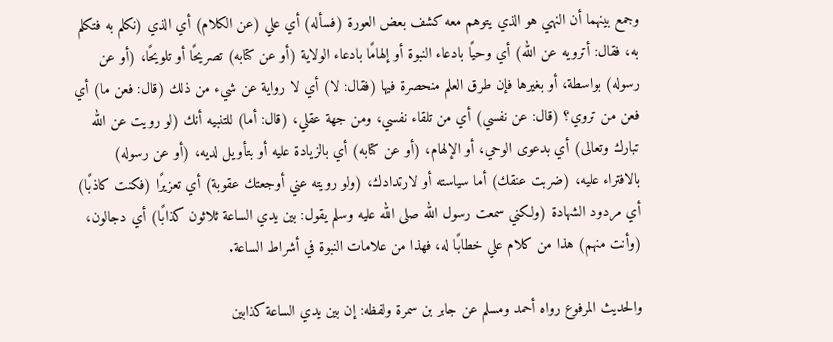وجمع بينهما أن النهي هو الذي يتوهم معه كشف بعض العورة (فسأله) أي علي (عن الكلام) أي الذي (نكلم به فتكلم به، فقال: أترويه عن الله) أي وحيًا بادعاء النبوة أو إلهامًا بادعاء الولاية (أو عن كتابه) تصريحًا أو تلويحًا، (أو عن رسوله) بواسطة، أو بغيرها فإن طرق العلم منحصرة فيها (فقال: لا) أي لا رواية عن شيء من ذلك (قال: فعن ما) أي فعن من تروي؟ (قال: عن نفسي) أي من تلقاء نفسي، ومن جهة عقلي، (قال: أما) للتنبيه أنك (لو رويت عن الله تبارك وتعالى) أي بدعوى الوحي، أو الإلهام، (أو عن كتابه) أي بالزيادة عليه أو بتأويل لديه، (أو عن رسوله) بالافتراء عليه، (ضربت عنقك) أما سياسته أو لارتدادك، (ولو رويته عني أوجعتك عقوبة) أي تعزيرًا (فكنت كاذبًا) أي مردود الشهادة (ولكني سمعت رسول الله صلى الله عليه وسلم يقول: بين يدي الساعة ثلاثون كذابًا) أي دجالون، (وأنت منهم) هذا من كلام علي خطابًا له، فهذا من علامات النبوة في أشراط الساعة.

والحديث المرفوع رواه أحمد ومسلم عن جابر بن سمرة ولفظه: إن بين يدي الساعة كذابين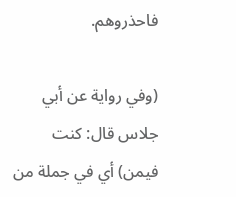فاحذروهم.

(وفي رواية عن أبي جلاس قال: كنت فيمن) أي في جملة من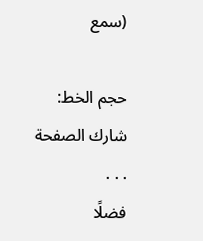(سمع

حجم الخط:
شارك الصفحة
. . .
فضلًا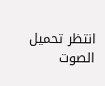انتظر تحميل الصوت